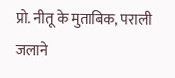प्रो. नीतू के मुताबिक, पराली जलाने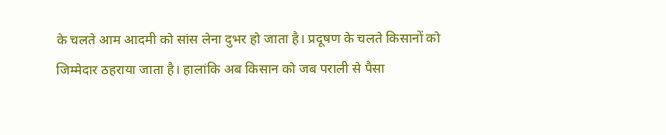के चलते आम आदमी को सांस लेना दुभर हो जाता है। प्रदूषण के चलते किसानों को जिम्मेदार ठहराया जाता है। हालांकि अब किसान को जब पराली से पैसा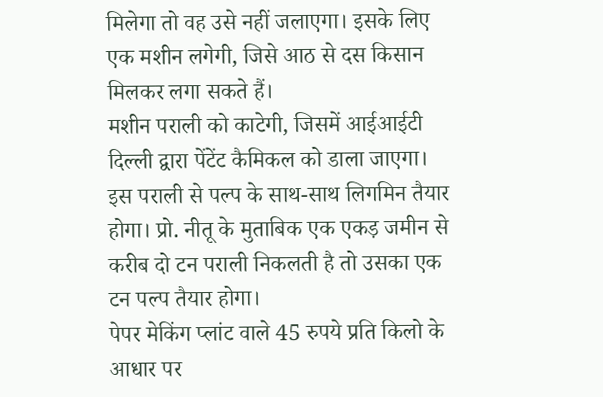मिलेगा तो वह उसे नहीं जलाएगा। इसके लिए एक मशीन लगेगी, जिसे आठ से दस किसान मिलकर लगा सकते हैं।
मशीन पराली को काटेगी, जिसमें आईआईटी दिल्ली द्वारा पेंटेंट कैमिकल को डाला जाएगा। इस पराली से पल्प के साथ-साथ लिगमिन तैयार होगा। प्रो. नीतू के मुताबिक एक एकड़ जमीन से करीब दो टन पराली निकलती है तो उसका एक टन पल्प तैयार होगा।
पेपर मेकिंग प्लांट वाले 45 रुपये प्रति किलो के आधार पर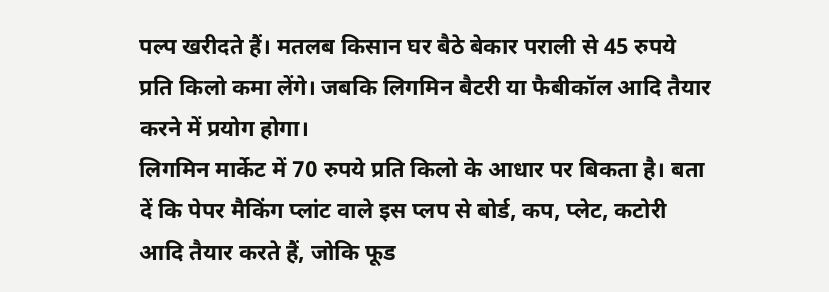पल्प खरीदते हैं। मतलब किसान घर बैठे बेकार पराली से 45 रुपये प्रति किलो कमा लेंगे। जबकि लिगमिन बैटरी या फैबीकॉल आदि तैयार करने में प्रयोग होगा।
लिगमिन मार्केट में 70 रुपये प्रति किलो के आधार पर बिकता है। बता दें कि पेपर मैकिंग प्लांट वाले इस प्लप से बोर्ड, कप, प्लेट, कटोरी आदि तैयार करते हैं, जोकि फूड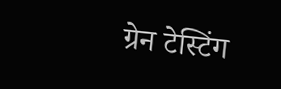ग्रेन टेस्टिंग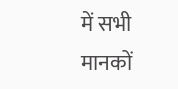में सभी मानकों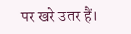पर खरे उतर हैं।